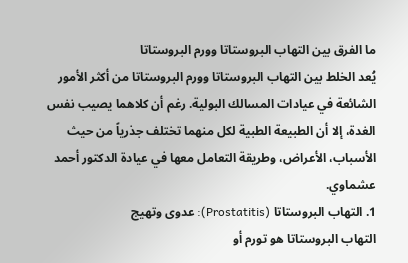ما الفرق بين التهاب البروستاتا وورم البروستاتا
يُعد الخلط بين التهاب البروستاتا وورم البروستاتا من أكثر الأمور الشائعة في عيادات المسالك البولية. رغم أن كلاهما يصيب نفس الغدة، إلا أن الطبيعة الطبية لكل منهما تختلف جذرياً من حيث الأسباب، الأعراض، وطريقة التعامل معها في عيادة الدكتور أحمد عشماوي.
1. التهاب البروستاتا (Prostatitis): عدوى وتهيج
التهاب البروستاتا هو تورم أو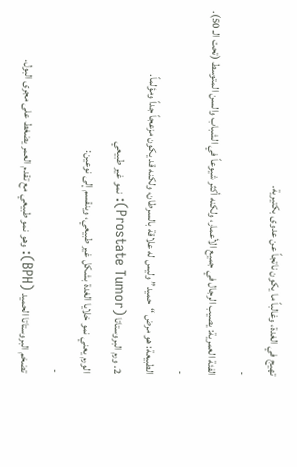تهيج في الغدة، وغالباً ما يكون ناتجاً عن عدوى بكتيرية.
-
الفئة العمرية: يصيب الرجال في جميع الأعمار، ولكنه أكثر شيوعاً في الشباب والسن المتوسط (تحت الـ 50).
-
الطبيعة: هو مرض “حميد” وليس له علاقة بالسرطان، ولكنه قد يكون مزعجاً جداً ومؤلماً.
2. ورم البروستاتا (Prostate Tumor): نمو غير طبيعي
الورم يعني نمو خلايا الغدة بشكل غير طبيعي، وينقسم إلى نوعين:
-
تضخم البروستاتا الحميد (BPH): وهو نمو طبيعي مع تقدم العمر يضغط على مجرى البول.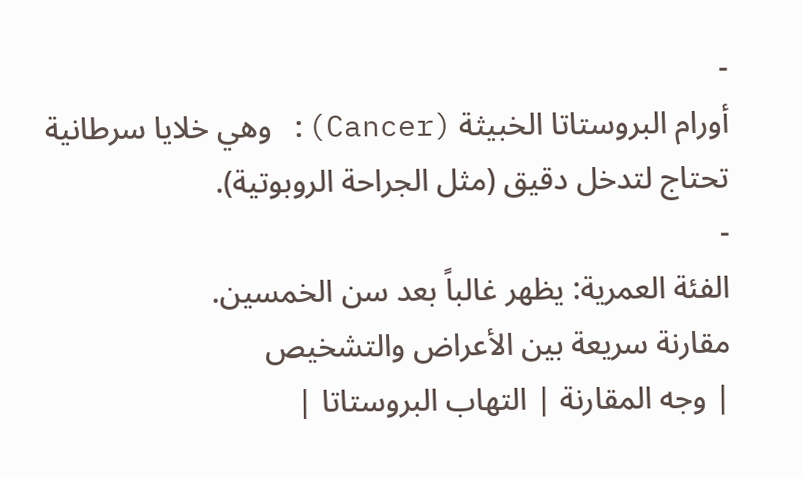-
أورام البروستاتا الخبيثة (Cancer): وهي خلايا سرطانية تحتاج لتدخل دقيق (مثل الجراحة الروبوتية).
-
الفئة العمرية: يظهر غالباً بعد سن الخمسين.
مقارنة سريعة بين الأعراض والتشخيص
| وجه المقارنة | التهاب البروستاتا |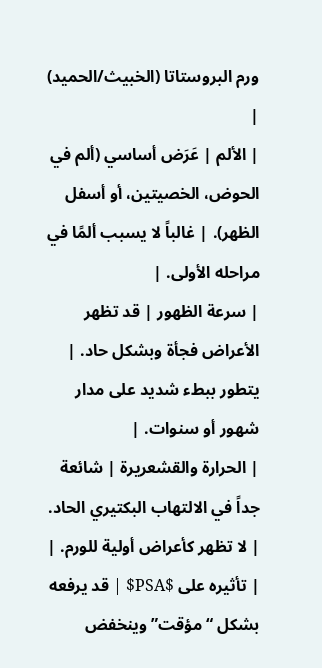ورم البروستاتا (الخبيث/الحميد) |
| الألم | عَرَض أساسي (ألم في الحوض، الخصيتين، أو أسفل الظهر). | غالباً لا يسبب ألمًا في مراحله الأولى. |
| سرعة الظهور | قد تظهر الأعراض فجأة وبشكل حاد. | يتطور ببطء شديد على مدار شهور أو سنوات. |
| الحرارة والقشعريرة | شائعة جداً في الالتهاب البكتيري الحاد. | لا تظهر كأعراض أولية للورم. |
| تأثيره على $PSA$ | قد يرفعه بشكل “مؤقت” وينخفض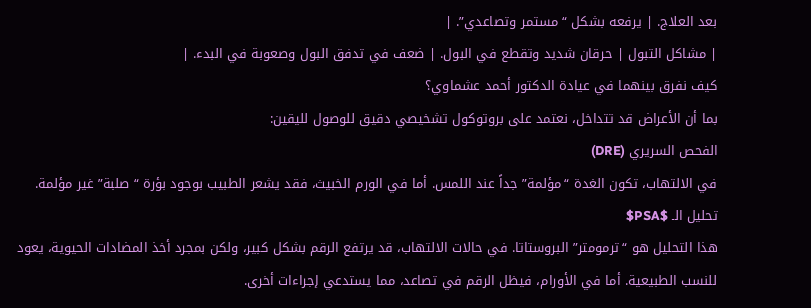بعد العلاج. | يرفعه بشكل “مستمر وتصاعدي”. |
| مشاكل التبول | حرقان شديد وتقطع في البول. | ضعف في تدفق البول وصعوبة في البدء. |
كيف نفرق بينهما في عيادة الدكتور أحمد عشماوي؟
بما أن الأعراض قد تتداخل، نعتمد على بروتوكول تشخيصي دقيق للوصول لليقين:
الفحص السريري (DRE)
في الالتهاب، تكون الغدة “مؤلمة” جداً عند اللمس. أما في الورم الخبيث، فقد يشعر الطبيب بوجود بؤرة “صلبة” غير مؤلمة.
تحليل الـ $PSA$
هذا التحليل هو “ترمومتر” البروستاتا. في حالات الالتهاب، قد يرتفع الرقم بشكل كبير، ولكن بمجرد أخذ المضادات الحيوية، يعود للنسب الطبيعية. أما في الأورام، فيظل الرقم في تصاعد، مما يستدعي إجراءات أخرى.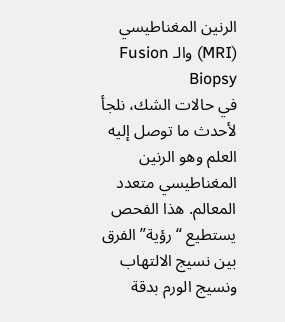الرنين المغناطيسي (MRI) والـ Fusion Biopsy
في حالات الشك، نلجأ لأحدث ما توصل إليه العلم وهو الرنين المغناطيسي متعدد المعالم. هذا الفحص يستطيع “رؤية” الفرق بين نسيج الالتهاب ونسيج الورم بدقة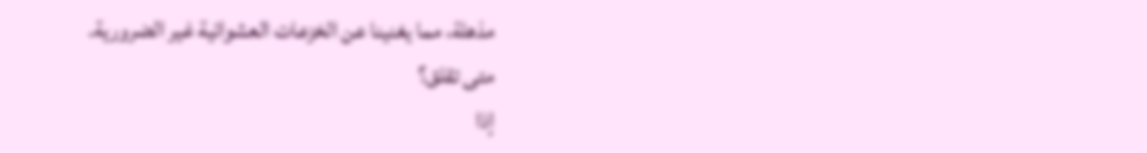مذهلة، مما يغنينا عن الخزعات العشوائية غير الضرورية.
متى تقلق؟
إذا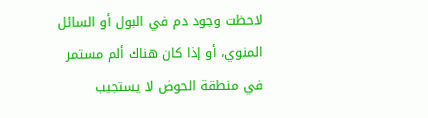لاحظت وجود دم في البول أو السائل المنوي، أو إذا كان هناك ألم مستمر في منطقة الحوض لا يستجيب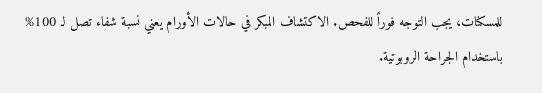للمسكنات، يجب التوجه فوراً للفحص. الاكتشاف المبكر في حالات الأورام يعني نسبة شفاء تصل لـ 100% باستخدام الجراحة الروبوتية.